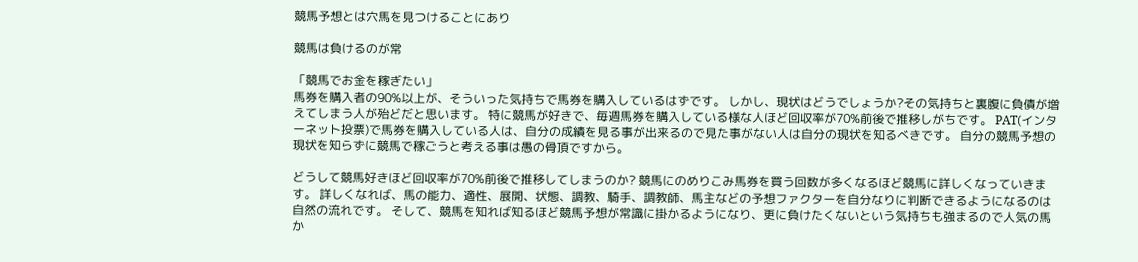競馬予想とは穴馬を見つけることにあり

競馬は負けるのが常

「競馬でお金を稼ぎたい」
馬券を購入者の90%以上が、そういった気持ちで馬券を購入しているはずです。 しかし、現状はどうでしょうか?その気持ちと裏腹に負債が増えてしまう人が殆どだと思います。 特に競馬が好きで、毎週馬券を購入している様な人ほど回収率が70%前後で推移しがちです。 PAT(インターネット投票)で馬券を購入している人は、自分の成績を見る事が出来るので見た事がない人は自分の現状を知るべきです。 自分の競馬予想の現状を知らずに競馬で稼ごうと考える事は愚の骨頂ですから。

どうして競馬好きほど回収率が70%前後で推移してしまうのか? 競馬にのめりこみ馬券を買う回数が多くなるほど競馬に詳しくなっていきます。 詳しくなれば、馬の能力、適性、展開、状態、調教、騎手、調教師、馬主などの予想ファクターを自分なりに判断できるようになるのは自然の流れです。 そして、競馬を知れば知るほど競馬予想が常識に掛かるようになり、更に負けたくないという気持ちも強まるので人気の馬か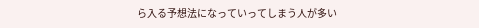ら入る予想法になっていってしまう人が多い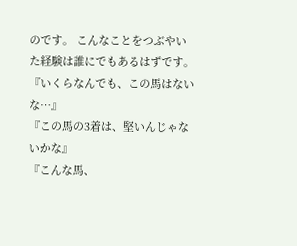のです。 こんなことをつぶやいた経験は誰にでもあるはずです。
『いくらなんでも、この馬はないな…』
『この馬の3着は、堅いんじゃないかな』
『こんな馬、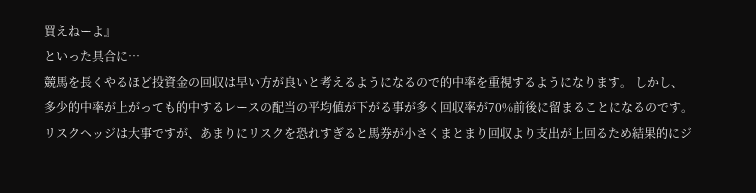買えねーよ』
といった具合に…
競馬を長くやるほど投資金の回収は早い方が良いと考えるようになるので的中率を重視するようになります。 しかし、多少的中率が上がっても的中するレースの配当の平均値が下がる事が多く回収率が70%前後に留まることになるのです。 リスクヘッジは大事ですが、あまりにリスクを恐れすぎると馬券が小さくまとまり回収より支出が上回るため結果的にジ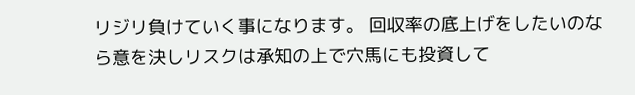リジリ負けていく事になります。 回収率の底上げをしたいのなら意を決しリスクは承知の上で穴馬にも投資して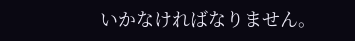いかなければなりません。